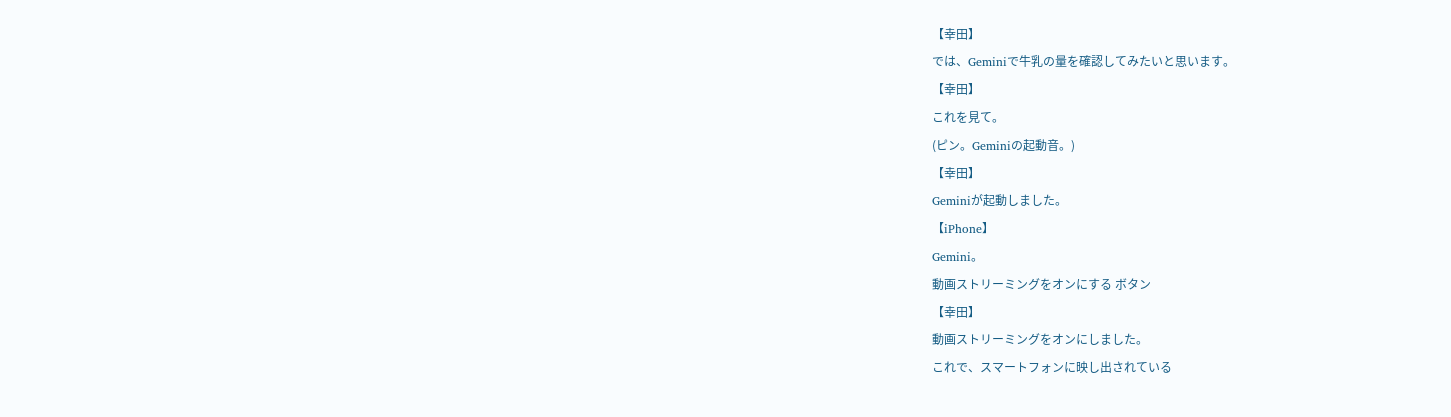【幸田】
では、Geminiで牛乳の量を確認してみたいと思います。
【幸田】
これを見て。
(ピン。Geminiの起動音。)
【幸田】
Geminiが起動しました。
【iPhone】
Gemini。
動画ストリーミングをオンにする ボタン
【幸田】
動画ストリーミングをオンにしました。
これで、スマートフォンに映し出されている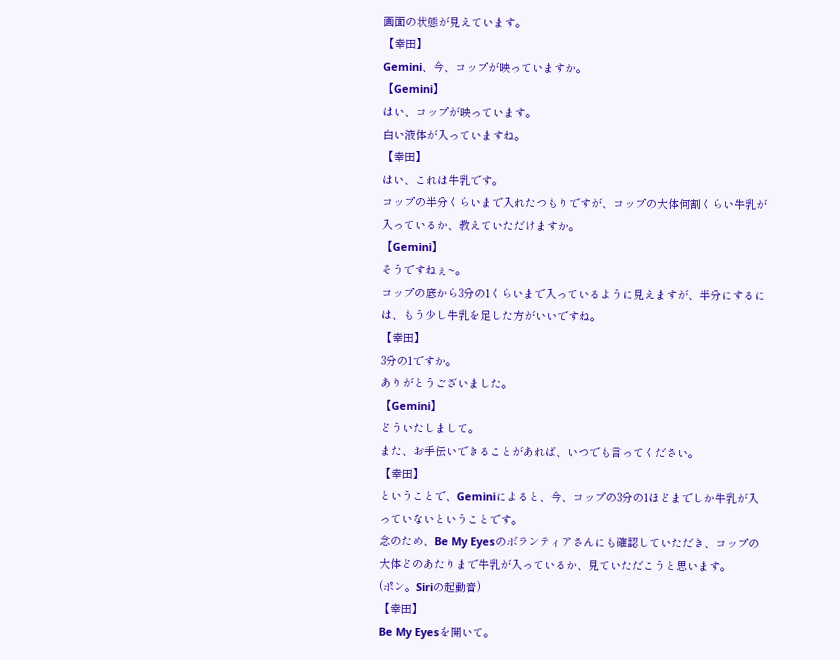画面の状態が見えています。
【幸田】
Gemini、今、コップが映っていますか。
【Gemini】
はい、コップが映っています。
白い液体が入っていますね。
【幸田】
はい、これは牛乳です。
コップの半分くらいまで入れたつもりですが、コップの大体何割くらい牛乳が入っているか、教えていただけますか。
【Gemini】
そうですねぇ~。
コップの底から3分の1くらいまで入っているように見えますが、半分にするには、もう少し牛乳を足した方がいいですね。
【幸田】
3分の1ですか。
ありがとうございました。
【Gemini】
どういたしまして。
また、お手伝いできることがあれば、いつでも言ってください。
【幸田】
ということで、Geminiによると、今、コップの3分の1ほどまでしか牛乳が入っていないということです。
念のため、Be My Eyesのボランティアさんにも確認していただき、コップの大体どのあたりまで牛乳が入っているか、見ていただこうと思います。
(ポン。Siriの起動音)
【幸田】
Be My Eyesを開いて。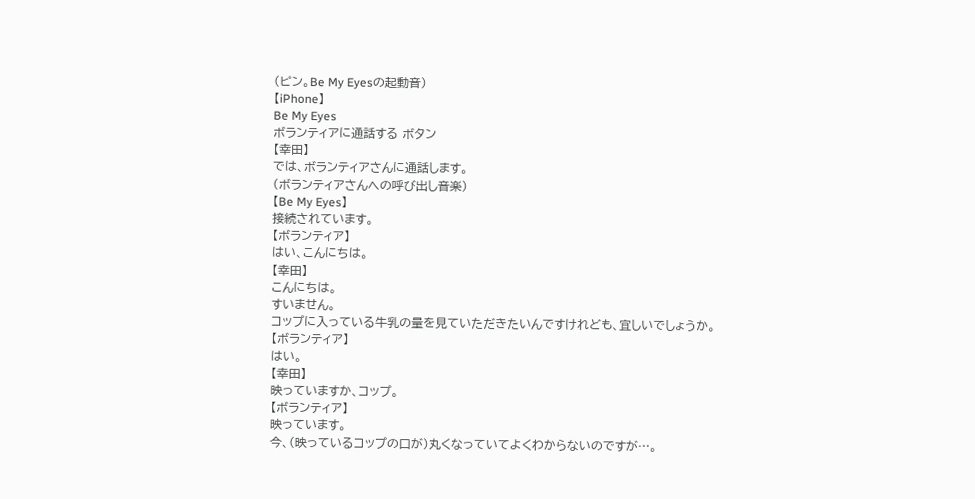(ピン。Be My Eyesの起動音)
【iPhone】
Be My Eyes
ボランティアに通話する ボタン
【幸田】
では、ボランティアさんに通話します。
(ボランティアさんへの呼び出し音楽)
【Be My Eyes】
接続されています。
【ボランティア】
はい、こんにちは。
【幸田】
こんにちは。
すいません。
コップに入っている牛乳の量を見ていただきたいんですけれども、宜しいでしょうか。
【ボランティア】
はい。
【幸田】
映っていますか、コップ。
【ボランティア】
映っています。
今、(映っているコップの口が)丸くなっていてよくわからないのですが…。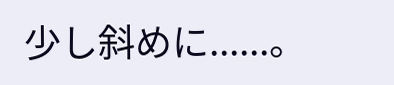少し斜めに......。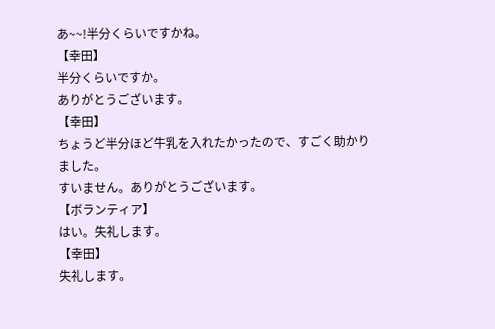あ~~!半分くらいですかね。
【幸田】
半分くらいですか。
ありがとうございます。
【幸田】
ちょうど半分ほど牛乳を入れたかったので、すごく助かりました。
すいません。ありがとうございます。
【ボランティア】
はい。失礼します。
【幸田】
失礼します。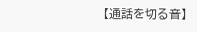【通話を切る音】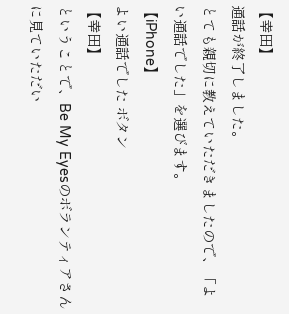【幸田】
通話が終了しました。
とても親切に教えていただきましたので、「よい通話でした」を選びます。
【iPhone】
よい通話でした ボタン
【幸田】
ということで、Be My Eyesのボランティアさんに見ていただい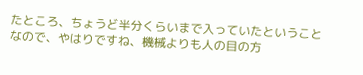たところ、ちょうど半分くらいまで入っていたということなので、やはりですね、機械よりも人の目の方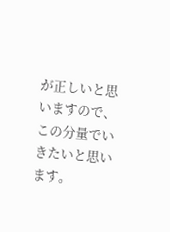が正しいと思いますので、この分量でいきたいと思います。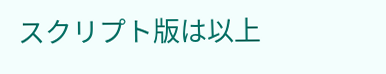スクリプト版は以上